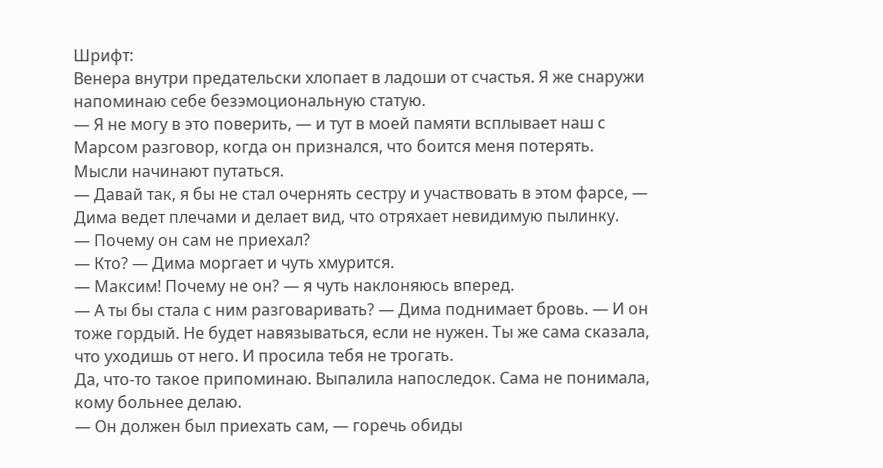Шрифт:
Венера внутри предательски хлопает в ладоши от счастья. Я же снаружи напоминаю себе безэмоциональную статую.
— Я не могу в это поверить, — и тут в моей памяти всплывает наш с Марсом разговор, когда он признался, что боится меня потерять. Мысли начинают путаться.
— Давай так, я бы не стал очернять сестру и участвовать в этом фарсе, — Дима ведет плечами и делает вид, что отряхает невидимую пылинку.
— Почему он сам не приехал?
— Кто? — Дима моргает и чуть хмурится.
— Максим! Почему не он? — я чуть наклоняюсь вперед.
— А ты бы стала с ним разговаривать? — Дима поднимает бровь. — И он тоже гордый. Не будет навязываться, если не нужен. Ты же сама сказала, что уходишь от него. И просила тебя не трогать.
Да, что-то такое припоминаю. Выпалила напоследок. Сама не понимала, кому больнее делаю.
— Он должен был приехать сам, — горечь обиды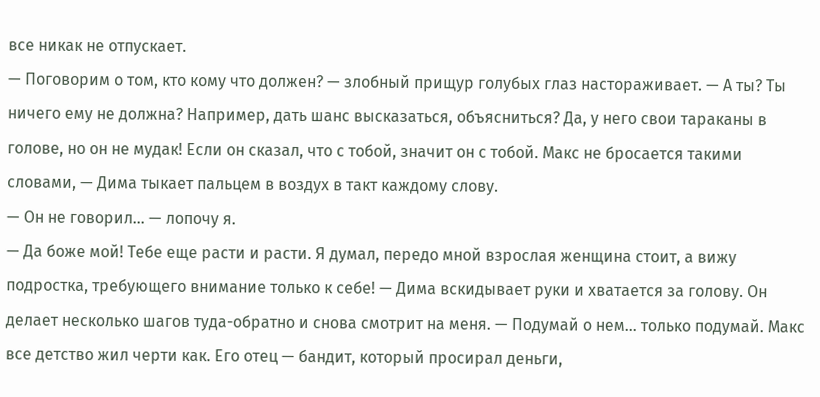все никак не отпускает.
— Поговорим о том, кто кому что должен? — злобный прищур голубых глаз настораживает. — А ты? Ты ничего ему не должна? Например, дать шанс высказаться, объясниться? Да, у него свои тараканы в голове, но он не мудак! Если он сказал, что с тобой, значит он с тобой. Макс не бросается такими словами, — Дима тыкает пальцем в воздух в такт каждому слову.
— Он не говорил… — лопочу я.
— Да боже мой! Тебе еще расти и расти. Я думал, передо мной взрослая женщина стоит, а вижу подростка, требующего внимание только к себе! — Дима вскидывает руки и хватается за голову. Он делает несколько шагов туда-обратно и снова смотрит на меня. — Подумай о нем… только подумай. Макс все детство жил черти как. Его отец — бандит, который просирал деньги,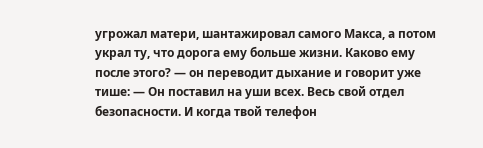угрожал матери, шантажировал самого Макса, а потом украл ту, что дорога ему больше жизни. Каково ему после этого? — он переводит дыхание и говорит уже тише: — Он поставил на уши всех. Весь свой отдел безопасности. И когда твой телефон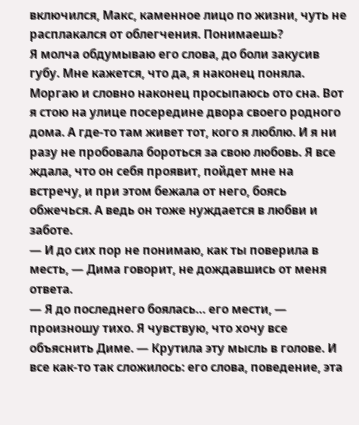включился, Макс, каменное лицо по жизни, чуть не расплакался от облегчения. Понимаешь?
Я молча обдумываю его слова, до боли закусив губу. Мне кажется, что да, я наконец поняла. Моргаю и словно наконец просыпаюсь ото сна. Вот я стою на улице посередине двора своего родного дома. А где-то там живет тот, кого я люблю. И я ни разу не пробовала бороться за свою любовь. Я все ждала, что он себя проявит, пойдет мне на встречу, и при этом бежала от него, боясь обжечься. А ведь он тоже нуждается в любви и заботе.
— И до сих пор не понимаю, как ты поверила в месть, — Дима говорит, не дождавшись от меня ответа.
— Я до последнего боялась… его мести, — произношу тихо. Я чувствую, что хочу все объяснить Диме. — Крутила эту мысль в голове. И все как-то так сложилось: его слова, поведение, эта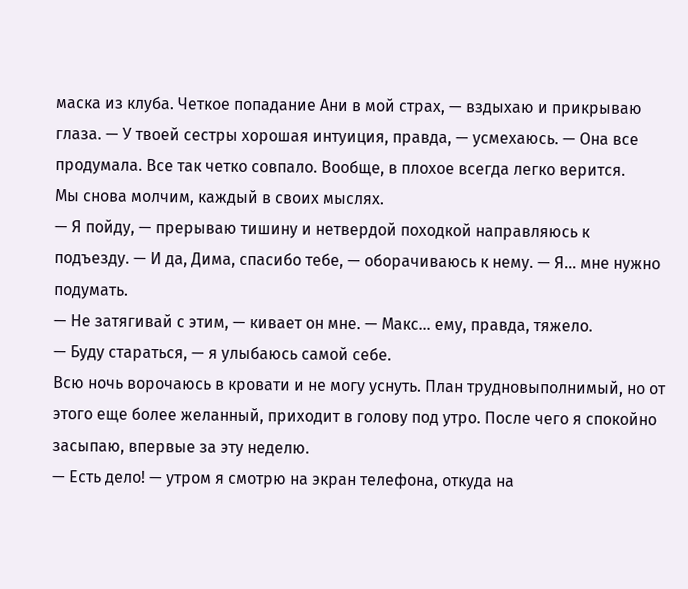маска из клуба. Четкое попадание Ани в мой страх, — вздыхаю и прикрываю глаза. — У твоей сестры хорошая интуиция, правда, — усмехаюсь. — Она все продумала. Все так четко совпало. Вообще, в плохое всегда легко верится.
Мы снова молчим, каждый в своих мыслях.
— Я пойду, — прерываю тишину и нетвердой походкой направляюсь к подъезду. — И да, Дима, спасибо тебе, — оборачиваюсь к нему. — Я… мне нужно подумать.
— Не затягивай с этим, — кивает он мне. — Макс… ему, правда, тяжело.
— Буду стараться, — я улыбаюсь самой себе.
Всю ночь ворочаюсь в кровати и не могу уснуть. План трудновыполнимый, но от этого еще более желанный, приходит в голову под утро. После чего я спокойно засыпаю, впервые за эту неделю.
— Есть дело! — утром я смотрю на экран телефона, откуда на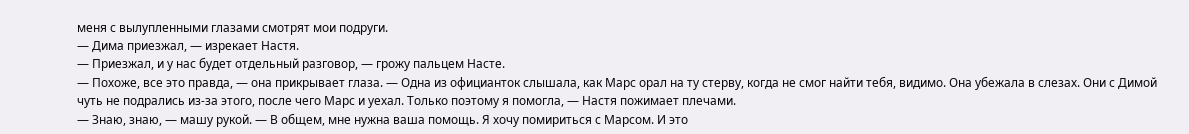меня с вылупленными глазами смотрят мои подруги.
— Дима приезжал, — изрекает Настя.
— Приезжал, и у нас будет отдельный разговор, — грожу пальцем Насте.
— Похоже, все это правда, — она прикрывает глаза. — Одна из официанток слышала, как Марс орал на ту стерву, когда не смог найти тебя, видимо. Она убежала в слезах. Они с Димой чуть не подрались из-за этого, после чего Марс и уехал. Только поэтому я помогла, — Настя пожимает плечами.
— Знаю, знаю, — машу рукой. — В общем, мне нужна ваша помощь. Я хочу помириться с Марсом. И это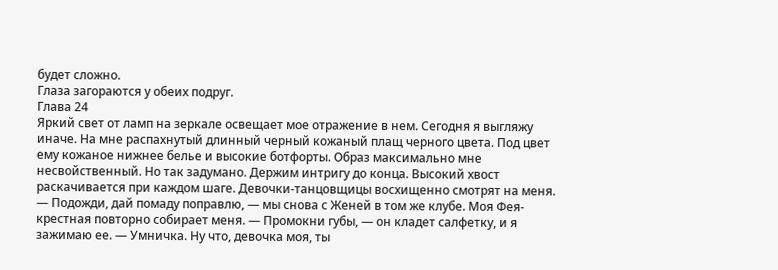будет сложно.
Глаза загораются у обеих подруг.
Глава 24
Яркий свет от ламп на зеркале освещает мое отражение в нем. Сегодня я выгляжу иначе. На мне распахнутый длинный черный кожаный плащ черного цвета. Под цвет ему кожаное нижнее белье и высокие ботфорты. Образ максимально мне несвойственный. Но так задумано. Держим интригу до конца. Высокий хвост раскачивается при каждом шаге. Девочки-танцовщицы восхищенно смотрят на меня.
— Подожди, дай помаду поправлю, — мы снова с Женей в том же клубе. Моя Фея-крестная повторно собирает меня. — Промокни губы, — он кладет салфетку, и я зажимаю ее. — Умничка. Ну что, девочка моя, ты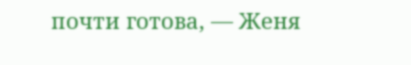почти готова, — Женя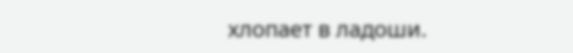хлопает в ладоши.